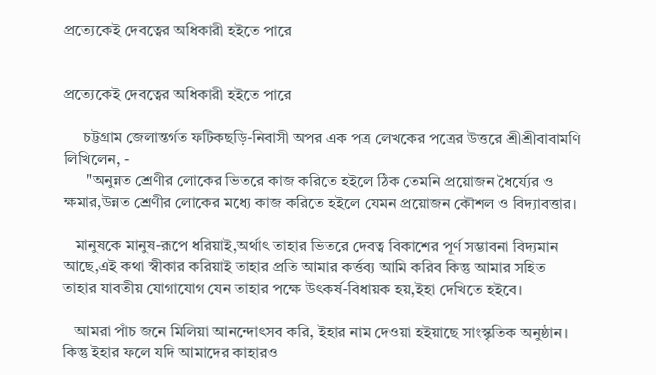প্রত্যেকেই দেবত্বের অধিকারী হইতে পারে


প্রত্যেকেই দেবত্বের অধিকারী হইতে পারে

     চট্টগ্রাম জেলান্তর্গত ফটিকছড়ি-নিবাসী অপর এক পত্র লেখকের পত্রের উত্তরে শ্রীশ্রীবাবামণি  লিখিলেন, -
      "অনুন্নত শ্রেণীর লোকের ভিতরে কাজ করিতে হইলে ঠিক তেমনি প্রয়োজন ধৈর্য্যের ও ক্ষমার,উন্নত শ্রেণীর লোকের মধ্যে কাজ করিতে হইলে যেমন প্রয়োজন কৌশল ও বিদ্যাবত্তার।

   মানুষকে মানুষ-রূপে ধরিয়াই,অর্থাৎ তাহার ভিতরে দেবত্ব বিকাশের পূর্ণ সম্ভাবনা বিদ্যমান আছে,এই কথা স্বীকার করিয়াই তাহার প্রতি আমার কর্ত্তব্য আমি করিব কিন্তু আমার সহিত তাহার যাবতীয় যোগাযোগ যেন তাহার পক্ষে উৎকর্ষ-বিধায়ক হয়,ইহা দেখিতে হইবে।

   আমরা পাঁচ জনে মিলিয়া আনন্দোৎসব করি, ইহার নাম দেওয়া হইয়াছে সাংস্কৃতিক অনুষ্ঠান। কিন্তু ইহার ফলে যদি আমাদের কাহারও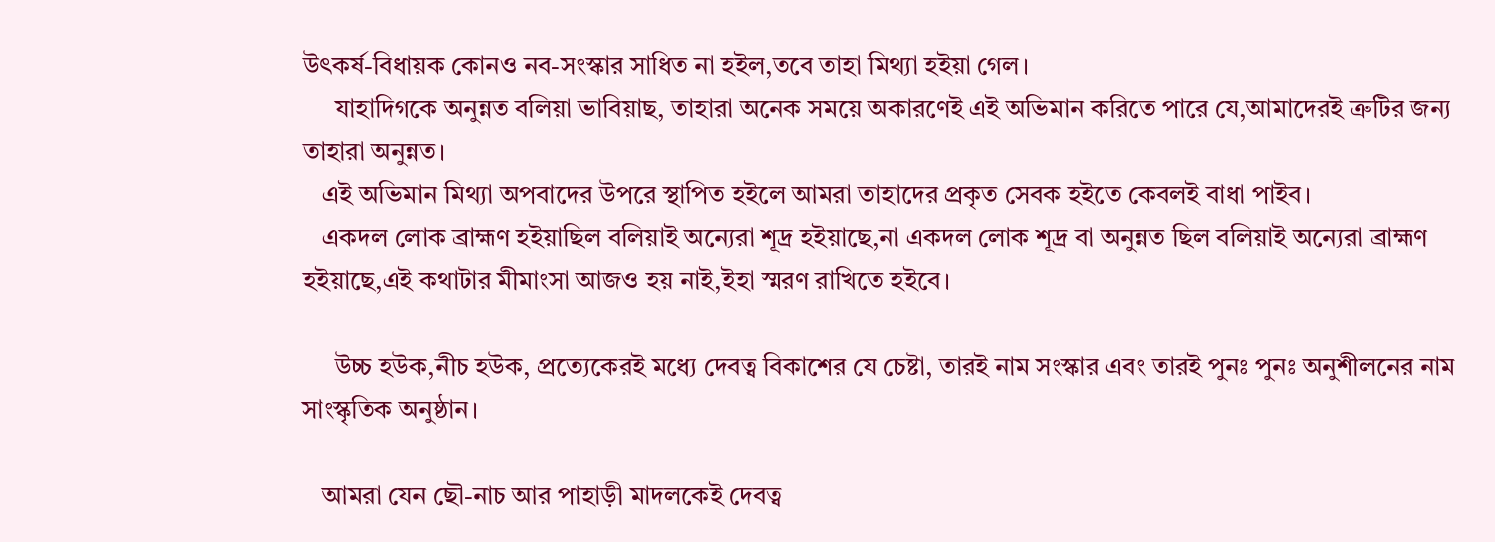উৎকর্ষ-বিধায়ক কোনও নব-সংস্কার সাধিত না হইল,তবে তাহা মিথ্যা হইয়া গেল।
     যাহাদিগকে অনুন্নত বলিয়া ভাবিয়াছ, তাহারা অনেক সময়ে অকারণেই এই অভিমান করিতে পারে যে,আমাদেরই ত্রুটির জন্য তাহারা অনুন্নত।
   এই অভিমান মিথ্যা অপবাদের উপরে স্থাপিত হইলে আমরা তাহাদের প্রকৃত সেবক হইতে কেবলই বাধা পাইব।
   একদল লোক ব্রাহ্মণ হইয়াছিল বলিয়াই অন্যেরা শূদ্র হইয়াছে,না একদল লোক শূদ্র বা অনুন্নত ছিল বলিয়াই অন্যেরা ব্রাহ্মণ হইয়াছে,এই কথাটার মীমাংসা আজও হয় নাই,ইহা স্মরণ রাখিতে হইবে।

     উচ্চ হউক,নীচ হউক, প্রত্যেকেরই মধ্যে দেবত্ব বিকাশের যে চেষ্টা, তারই নাম সংস্কার এবং তারই পুনঃ পুনঃ অনুশীলনের নাম সাংস্কৃতিক অনুষ্ঠান।

   আমরা যেন ছৌ-নাচ আর পাহাড়ী মাদলকেই দেবত্ব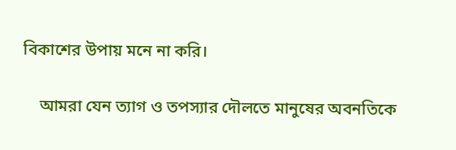বিকাশের উপায় মনে না করি।

    আমরা যেন ত্যাগ ও তপস্যার দৌলতে মানুষের অবনতিকে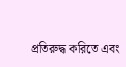প্রতিরুদ্ধ করিতে এবং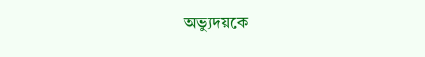অভ্যুদয়কে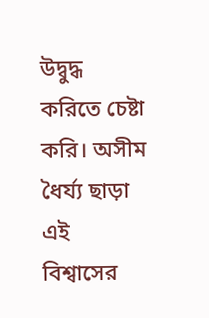উদ্বুদ্ধ করিতে চেষ্টা করি। অসীম ধৈর্য্য ছাড়া এই বিশ্বাসের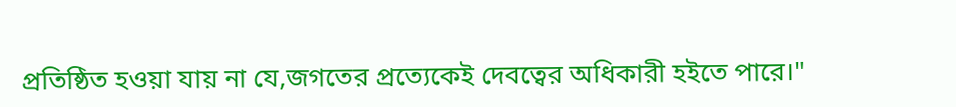প্রতিষ্ঠিত হওয়া যায় না যে,জগতের প্রত্যেকেই দেবত্বের অধিকারী হইতে পারে।"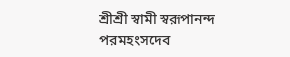শ্রীশ্রী স্বামী স্বরূপানন্দ পরমহংসদেব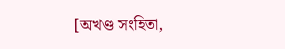[অখণ্ড সংহিতা,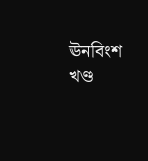ঊনবিংশ খণ্ড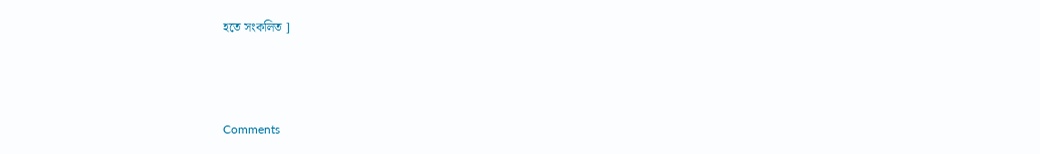হতে সংকলিত ]



Comments